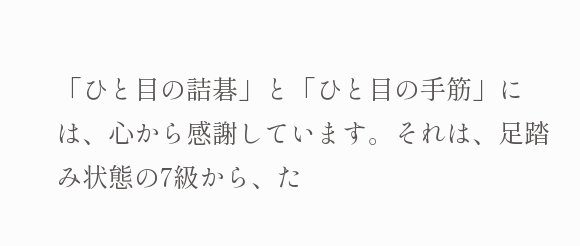「ひと目の詰碁」と「ひと目の手筋」には、心から感謝しています。それは、足踏み状態の7級から、た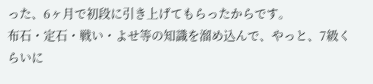った、6ヶ月で初段に引き上げてもらったからです。
布石・定石・戦い・よせ等の知識を溜め込んで、やっと、7級くらいに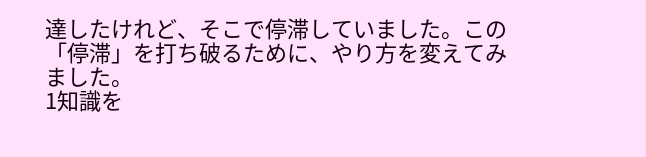達したけれど、そこで停滞していました。この「停滞」を打ち破るために、やり方を変えてみました。
1知識を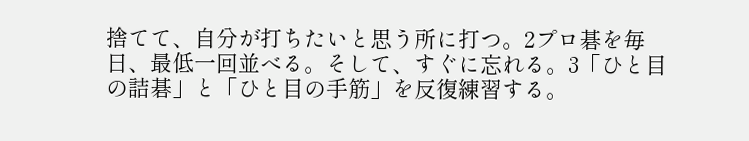捨てて、自分が打ちたいと思う所に打つ。2プロ碁を毎日、最低一回並べる。そして、すぐに忘れる。3「ひと目の詰碁」と「ひと目の手筋」を反復練習する。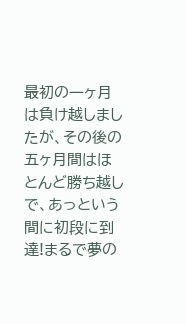最初の一ヶ月は負け越しましたが、その後の五ヶ月間はほとんど勝ち越しで、あっという間に初段に到達!まるで夢の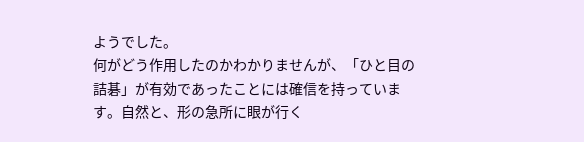ようでした。
何がどう作用したのかわかりませんが、「ひと目の詰碁」が有効であったことには確信を持っています。自然と、形の急所に眼が行く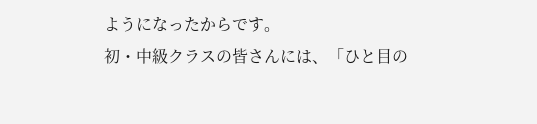ようになったからです。
初・中級クラスの皆さんには、「ひと目の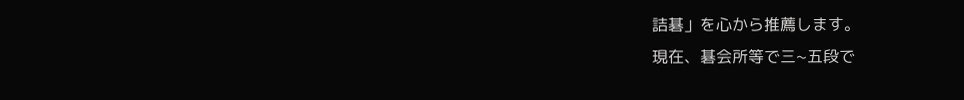詰碁」を心から推薦します。
現在、碁会所等で三~五段で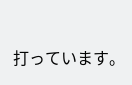打っています。